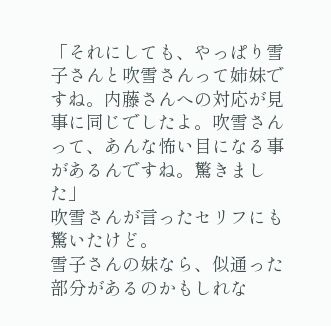「それにしても、やっぱり雪子さんと吹雪さんって姉妹ですね。内藤さんへの対応が見事に同じでしたよ。吹雪さんって、あんな怖い目になる事があるんですね。驚きました」
吹雪さんが言ったセリフにも驚いたけど。
雪子さんの妹なら、似通った部分があるのかもしれな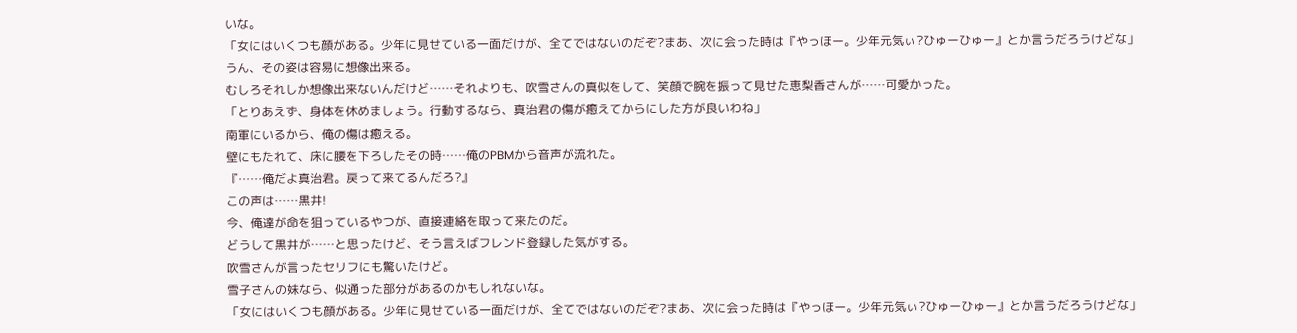いな。
「女にはいくつも顔がある。少年に見せている一面だけが、全てではないのだぞ?まあ、次に会った時は『やっほー。少年元気ぃ?ひゅーひゅー』とか言うだろうけどな」
うん、その姿は容易に想像出来る。
むしろそれしか想像出来ないんだけど……それよりも、吹雪さんの真似をして、笑顔で腕を振って見せた恵梨香さんが……可愛かった。
「とりあえず、身体を休めましょう。行動するなら、真治君の傷が癒えてからにした方が良いわね」
南軍にいるから、俺の傷は癒える。
壁にもたれて、床に腰を下ろしたその時……俺のPBMから音声が流れた。
『……俺だよ真治君。戻って来てるんだろ?』
この声は……黒井!
今、俺達が命を狙っているやつが、直接連絡を取って来たのだ。
どうして黒井が……と思ったけど、そう言えばフレンド登録した気がする。
吹雪さんが言ったセリフにも驚いたけど。
雪子さんの妹なら、似通った部分があるのかもしれないな。
「女にはいくつも顔がある。少年に見せている一面だけが、全てではないのだぞ?まあ、次に会った時は『やっほー。少年元気ぃ?ひゅーひゅー』とか言うだろうけどな」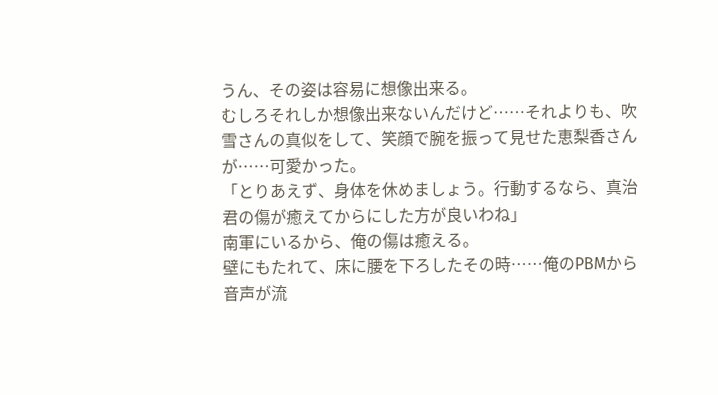うん、その姿は容易に想像出来る。
むしろそれしか想像出来ないんだけど……それよりも、吹雪さんの真似をして、笑顔で腕を振って見せた恵梨香さんが……可愛かった。
「とりあえず、身体を休めましょう。行動するなら、真治君の傷が癒えてからにした方が良いわね」
南軍にいるから、俺の傷は癒える。
壁にもたれて、床に腰を下ろしたその時……俺のPBMから音声が流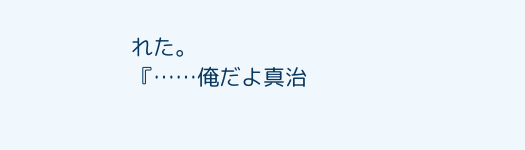れた。
『……俺だよ真治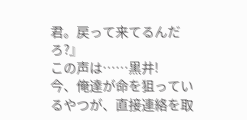君。戻って来てるんだろ?』
この声は……黒井!
今、俺達が命を狙っているやつが、直接連絡を取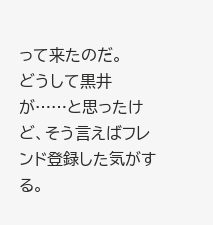って来たのだ。
どうして黒井が……と思ったけど、そう言えばフレンド登録した気がする。